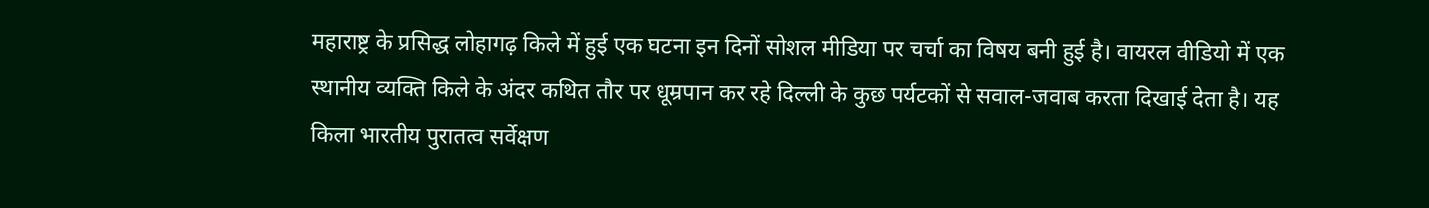महाराष्ट्र के प्रसिद्ध लोहागढ़ किले में हुई एक घटना इन दिनों सोशल मीडिया पर चर्चा का विषय बनी हुई है। वायरल वीडियो में एक स्थानीय व्यक्ति किले के अंदर कथित तौर पर धूम्रपान कर रहे दिल्ली के कुछ पर्यटकों से सवाल-जवाब करता दिखाई देता है। यह किला भारतीय पुरातत्व सर्वेक्षण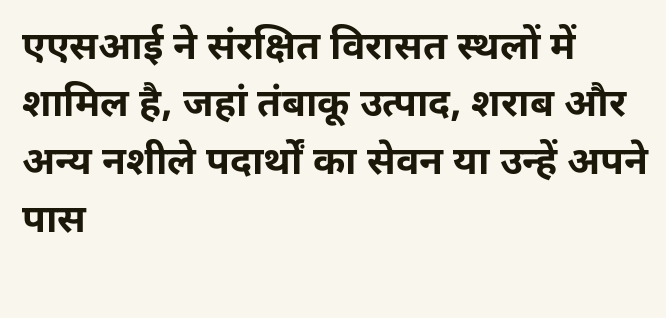एएसआई ने संरक्षित विरासत स्थलों में शामिल है, जहां तंबाकू उत्पाद, शराब और अन्य नशीले पदार्थों का सेवन या उन्हें अपने पास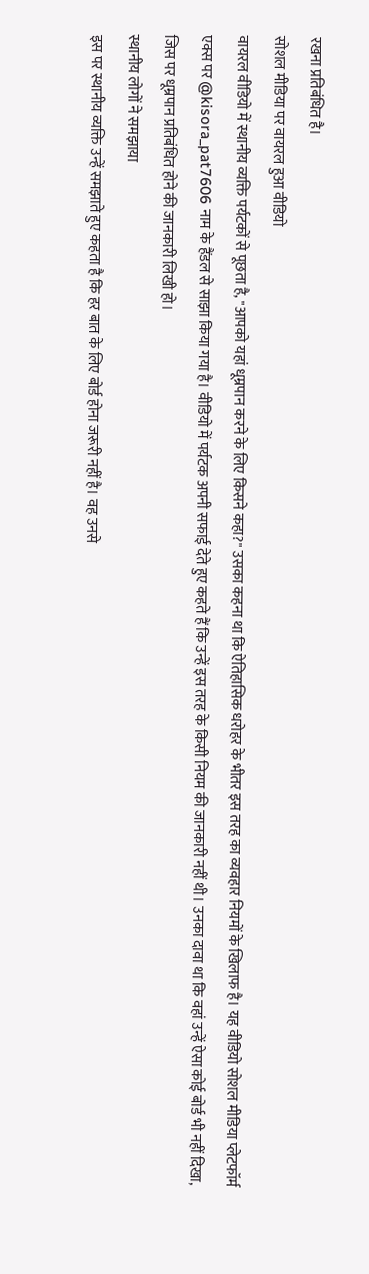रखना प्रतिबंधित है।
सोशल मीडिया पर वायरल हुआ वीडियो
वायरल वीडियो में स्थानीय व्यक्ति पर्यटकों से पूछता है, "आपको यहां धूम्रपान करने के लिए किसने कहा?" उसका कहना था कि ऐतिहासिक धरोहर के भीतर इस तरह का व्यवहार नियमों के खिलाफ है। यह वीडियो सोशल मीडिया प्लेटफॉर्म एक्स पर @kisora_pat7606 नाम के हैंडल से साझा किया गया है। वीडियो में पर्यटक अपनी सफाई देते हुए कहते हैं कि उन्हें इस तरह के किसी नियम की जानकारी नहीं थी। उनका दावा था कि वहां उन्हें ऐसा कोई बोर्ड भी नहीं दिखा, जिस पर धूम्रपान प्रतिबंधित होने की जानकारी लिखी हो।
स्थानीय लोगों ने समझाया
इस पर स्थानीय व्यक्ति उन्हें समझाते हुए कहता है कि हर बात के लिए बोर्ड होना जरूरी नहीं है। वह उनसे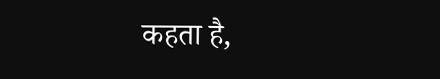कहता है,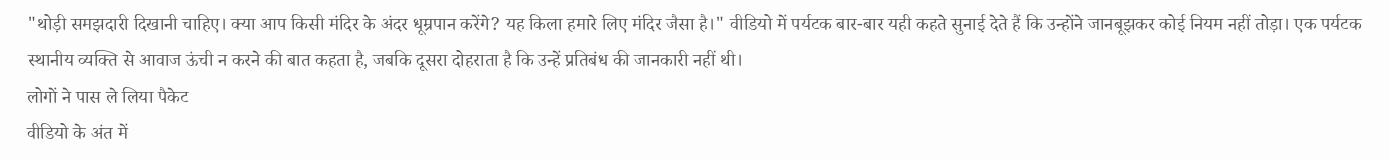"थोड़ी समझदारी दिखानी चाहिए। क्या आप किसी मंदिर के अंदर धूम्रपान करेंगे? यह किला हमारे लिए मंदिर जैसा है।" वीडियो में पर्यटक बार-बार यही कहते सुनाई देते हैं कि उन्होंने जानबूझकर कोई नियम नहीं तोड़ा। एक पर्यटक स्थानीय व्यक्ति से आवाज ऊंची न करने की बात कहता है, जबकि दूसरा दोहराता है कि उन्हें प्रतिबंध की जानकारी नहीं थी।
लोगों ने पास ले लिया पैकेट
वीडियो के अंत में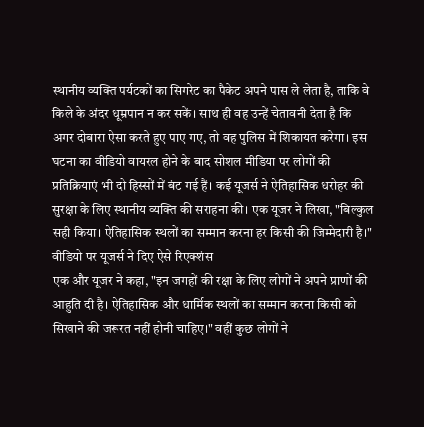स्थानीय व्यक्ति पर्यटकों का सिगरेट का पैकेट अपने पास ले लेता है, ताकि वे किले के अंदर धूम्रपान न कर सकें। साथ ही वह उन्हें चेतावनी देता है कि अगर दोबारा ऐसा करते हुए पाए गए, तो वह पुलिस में शिकायत करेगा। इस घटना का वीडियो वायरल होने के बाद सोशल मीडिया पर लोगों की प्रतिक्रियाएं भी दो हिस्सों में बंट गई हैं। कई यूजर्स ने ऐतिहासिक धरोहर की सुरक्षा के लिए स्थानीय व्यक्ति की सराहना की। एक यूजर ने लिखा, "बिल्कुल सही किया। ऐतिहासिक स्थलों का सम्मान करना हर किसी की जिम्मेदारी है।"
वीडियो पर यूजर्स ने दिए ऐसे रिएक्शंस
एक और यूजर ने कहा, "इन जगहों की रक्षा के लिए लोगों ने अपने प्राणों की आहुति दी है। ऐतिहासिक और धार्मिक स्थलों का सम्मान करना किसी को सिखाने की जरूरत नहीं होनी चाहिए।" वहीं कुछ लोगों ने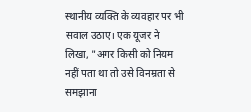स्थानीय व्यक्ति के व्यवहार पर भी सवाल उठाए। एक यूजर ने लिखा, "अगर किसी को नियम नहीं पता था तो उसे विनम्रता से समझाना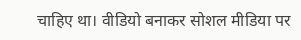चाहिए था। वीडियो बनाकर सोशल मीडिया पर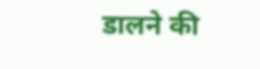डालने की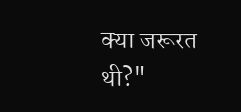क्या जरूरत थी?"